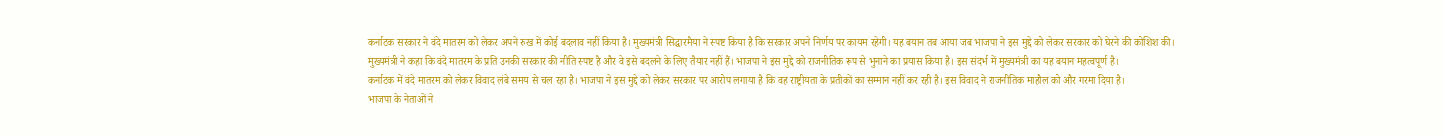कर्नाटक सरकार ने वंदे मातरम को लेकर अपने रुख में कोई बदलाव नहीं किया है। मुख्यमंत्री सिद्धारमैया ने स्पष्ट किया है कि सरकार अपने निर्णय पर कायम रहेगी। यह बयान तब आया जब भाजपा ने इस मुद्दे को लेकर सरकार को घेरने की कोशिश की।
मुख्यमंत्री ने कहा कि वंदे मातरम के प्रति उनकी सरकार की नीति स्पष्ट है और वे इसे बदलने के लिए तैयार नहीं हैं। भाजपा ने इस मुद्दे को राजनीतिक रूप से भुनाने का प्रयास किया है। इस संदर्भ में मुख्यमंत्री का यह बयान महत्वपूर्ण है।
कर्नाटक में वंदे मातरम को लेकर विवाद लंबे समय से चल रहा है। भाजपा ने इस मुद्दे को लेकर सरकार पर आरोप लगाया है कि वह राष्ट्रीयता के प्रतीकों का सम्मान नहीं कर रही है। इस विवाद ने राजनीतिक माहौल को और गरमा दिया है।
भाजपा के नेताओं ने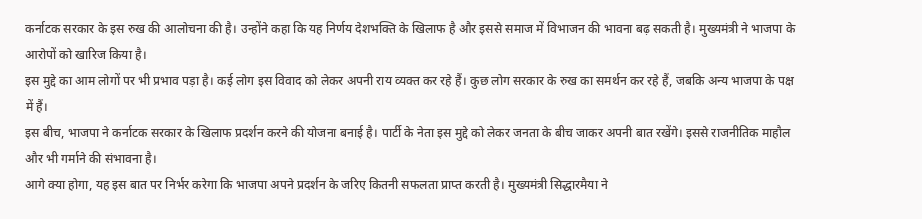कर्नाटक सरकार के इस रुख की आलोचना की है। उन्होंने कहा कि यह निर्णय देशभक्ति के खिलाफ है और इससे समाज में विभाजन की भावना बढ़ सकती है। मुख्यमंत्री ने भाजपा के आरोपों को खारिज किया है।
इस मुद्दे का आम लोगों पर भी प्रभाव पड़ा है। कई लोग इस विवाद को लेकर अपनी राय व्यक्त कर रहे हैं। कुछ लोग सरकार के रुख का समर्थन कर रहे हैं, जबकि अन्य भाजपा के पक्ष में हैं।
इस बीच, भाजपा ने कर्नाटक सरकार के खिलाफ प्रदर्शन करने की योजना बनाई है। पार्टी के नेता इस मुद्दे को लेकर जनता के बीच जाकर अपनी बात रखेंगे। इससे राजनीतिक माहौल और भी गर्माने की संभावना है।
आगे क्या होगा, यह इस बात पर निर्भर करेगा कि भाजपा अपने प्रदर्शन के जरिए कितनी सफलता प्राप्त करती है। मुख्यमंत्री सिद्धारमैया ने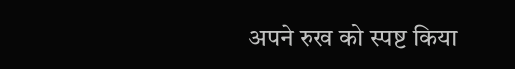अपने रुख को स्पष्ट किया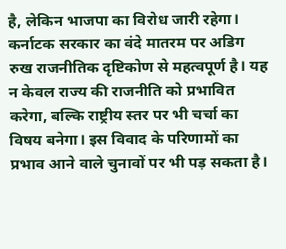है, लेकिन भाजपा का विरोध जारी रहेगा।
कर्नाटक सरकार का वंदे मातरम पर अडिग रुख राजनीतिक दृष्टिकोण से महत्वपूर्ण है। यह न केवल राज्य की राजनीति को प्रभावित करेगा, बल्कि राष्ट्रीय स्तर पर भी चर्चा का विषय बनेगा। इस विवाद के परिणामों का प्रभाव आने वाले चुनावों पर भी पड़ सकता है।